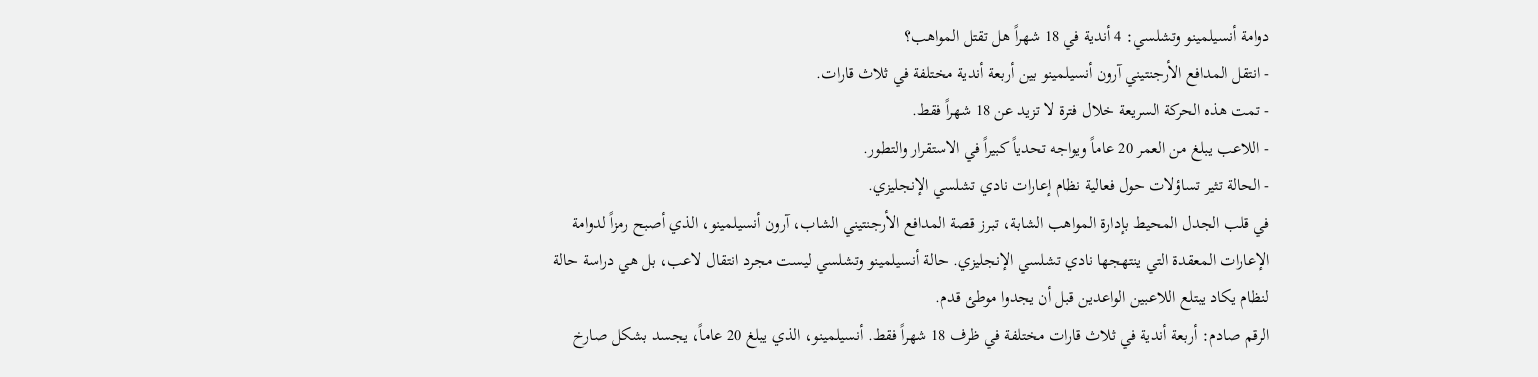دوامة أنسيلمينو وتشلسي: 4 أندية في 18 شهراً هل تقتل المواهب؟
- انتقل المدافع الأرجنتيني آرون أنسيلمينو بين أربعة أندية مختلفة في ثلاث قارات.
- تمت هذه الحركة السريعة خلال فترة لا تزيد عن 18 شهراً فقط.
- اللاعب يبلغ من العمر 20 عاماً ويواجه تحدياً كبيراً في الاستقرار والتطور.
- الحالة تثير تساؤلات حول فعالية نظام إعارات نادي تشلسي الإنجليزي.
في قلب الجدل المحيط بإدارة المواهب الشابة، تبرز قصة المدافع الأرجنتيني الشاب، آرون أنسيلمينو، الذي أصبح رمزاً لدوامة الإعارات المعقدة التي ينتهجها نادي تشلسي الإنجليزي. حالة أنسيلمينو وتشلسي ليست مجرد انتقال لاعب، بل هي دراسة حالة لنظام يكاد يبتلع اللاعبين الواعدين قبل أن يجدوا موطئ قدم.
الرقم صادم: أربعة أندية في ثلاث قارات مختلفة في ظرف 18 شهراً فقط. أنسيلمينو، الذي يبلغ 20 عاماً، يجسد بشكل صارخ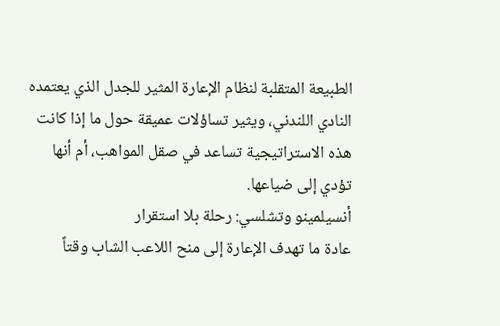الطبيعة المتقلبة لنظام الإعارة المثير للجدل الذي يعتمده النادي اللندني، ويثير تساؤلات عميقة حول ما إذا كانت هذه الاستراتيجية تساعد في صقل المواهب، أم أنها تؤدي إلى ضياعها.
أنسيلمينو وتشلسي: رحلة بلا استقرار
عادة ما تهدف الإعارة إلى منح اللاعب الشاب وقتاً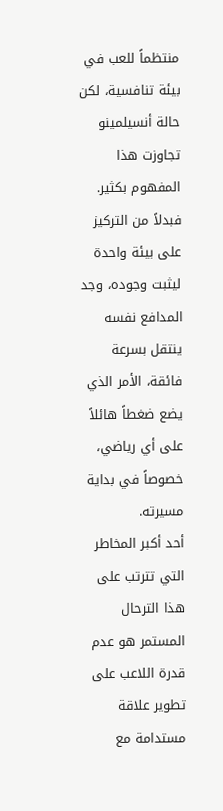منتظماً للعب في بيئة تنافسية، لكن حالة أنسيلمينو تجاوزت هذا المفهوم بكثير. فبدلاً من التركيز على بيئة واحدة ليثبت وجوده، وجد المدافع نفسه ينتقل بسرعة فائقة، الأمر الذي يضع ضغطاً هائلاً على أي رياضي، خصوصاً في بداية مسيرته.
أحد أكبر المخاطر التي تترتب على هذا الترحال المستمر هو عدم قدرة اللاعب على تطوير علاقة مستدامة مع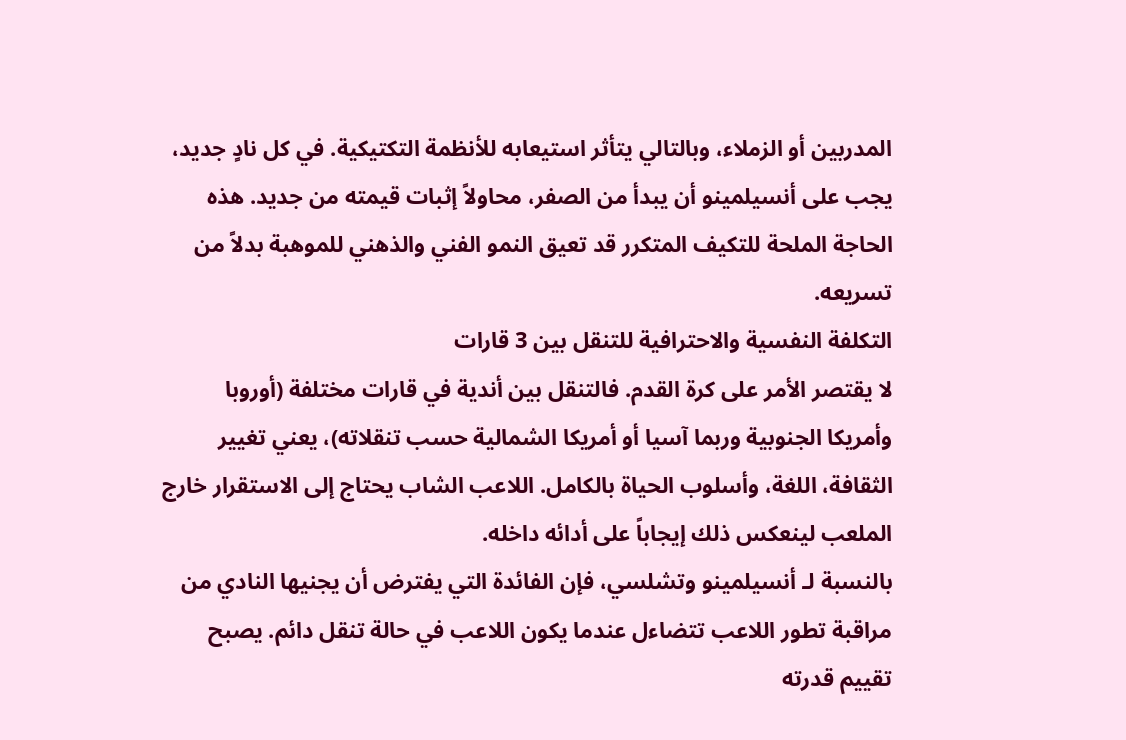المدربين أو الزملاء، وبالتالي يتأثر استيعابه للأنظمة التكتيكية. في كل نادٍ جديد، يجب على أنسيلمينو أن يبدأ من الصفر، محاولاً إثبات قيمته من جديد. هذه الحاجة الملحة للتكيف المتكرر قد تعيق النمو الفني والذهني للموهبة بدلاً من تسريعه.
التكلفة النفسية والاحترافية للتنقل بين 3 قارات
لا يقتصر الأمر على كرة القدم. فالتنقل بين أندية في قارات مختلفة (أوروبا وأمريكا الجنوبية وربما آسيا أو أمريكا الشمالية حسب تنقلاته)، يعني تغيير الثقافة، اللغة، وأسلوب الحياة بالكامل. اللاعب الشاب يحتاج إلى الاستقرار خارج الملعب لينعكس ذلك إيجاباً على أدائه داخله.
بالنسبة لـ أنسيلمينو وتشلسي، فإن الفائدة التي يفترض أن يجنيها النادي من مراقبة تطور اللاعب تتضاءل عندما يكون اللاعب في حالة تنقل دائم. يصبح تقييم قدرته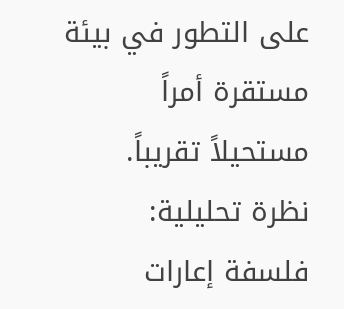على التطور في بيئة مستقرة أمراً مستحيلاً تقريباً.
نظرة تحليلية: فلسفة إعارات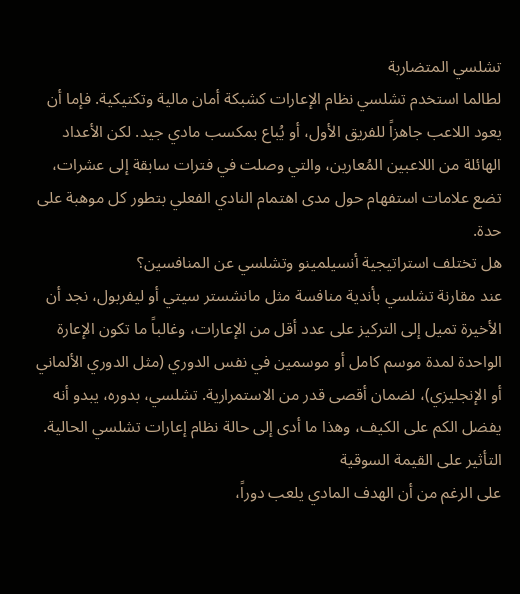تشلسي المتضاربة
لطالما استخدم تشلسي نظام الإعارات كشبكة أمان مالية وتكتيكية. فإما أن يعود اللاعب جاهزاً للفريق الأول، أو يُباع بمكسب مادي جيد. لكن الأعداد الهائلة من اللاعبين المُعارين، والتي وصلت في فترات سابقة إلى عشرات، تضع علامات استفهام حول مدى اهتمام النادي الفعلي بتطور كل موهبة على حدة.
هل تختلف استراتيجية أنسيلمينو وتشلسي عن المنافسين؟
عند مقارنة تشلسي بأندية منافسة مثل مانشستر سيتي أو ليفربول، نجد أن الأخيرة تميل إلى التركيز على عدد أقل من الإعارات، وغالباً ما تكون الإعارة الواحدة لمدة موسم كامل أو موسمين في نفس الدوري (مثل الدوري الألماني أو الإنجليزي)، لضمان أقصى قدر من الاستمرارية. تشلسي، بدوره، يبدو أنه يفضل الكم على الكيف، وهذا ما أدى إلى حالة نظام إعارات تشلسي الحالية.
التأثير على القيمة السوقية
على الرغم من أن الهدف المادي يلعب دوراً،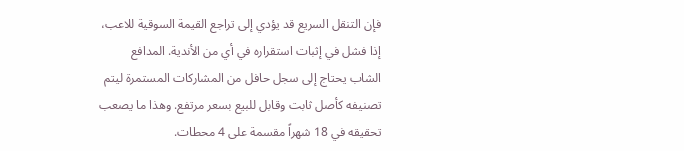فإن التنقل السريع قد يؤدي إلى تراجع القيمة السوقية للاعب، إذا فشل في إثبات استقراره في أي من الأندية. المدافع الشاب يحتاج إلى سجل حافل من المشاركات المستمرة ليتم تصنيفه كأصل ثابت وقابل للبيع بسعر مرتفع. وهذا ما يصعب تحقيقه في 18 شهراً مقسمة على 4 محطات.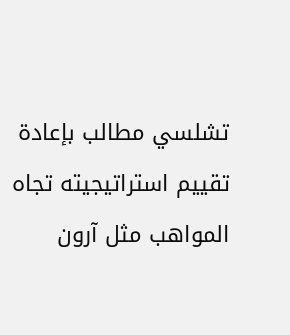تشلسي مطالب بإعادة تقييم استراتيجيته تجاه المواهب مثل آرون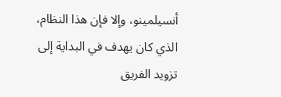أنسيلمينو، وإلا فإن هذا النظام، الذي كان يهدف في البداية إلى تزويد الفريق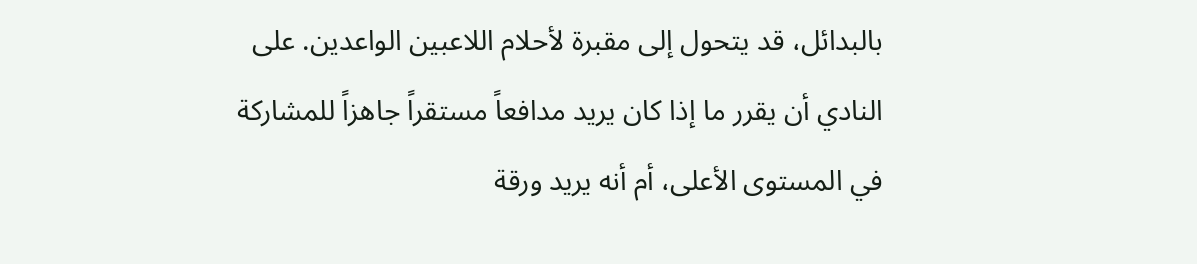بالبدائل، قد يتحول إلى مقبرة لأحلام اللاعبين الواعدين. على النادي أن يقرر ما إذا كان يريد مدافعاً مستقراً جاهزاً للمشاركة في المستوى الأعلى، أم أنه يريد ورقة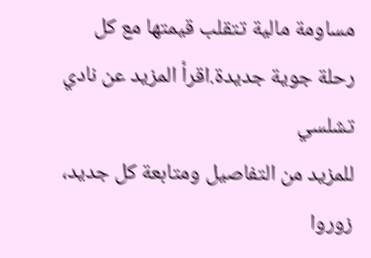مساومة مالية تتقلب قيمتها مع كل رحلة جوية جديدة.اقرأ المزيد عن نادي تشلسي
للمزيد من التفاصيل ومتابعة كل جديد، زوروا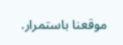موقعنا باستمرار.